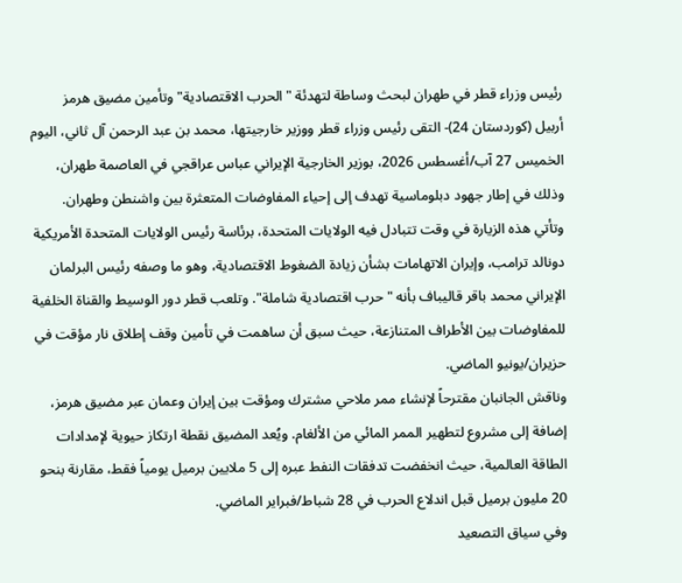رئيس وزراء قطر في طهران لبحث وساطة لتهدئة "الحرب الاقتصادية" وتأمين مضيق هرمز
أربيل (كوردستان 24)- التقى رئيس وزراء قطر ووزير خارجيتها، محمد بن عبد الرحمن آل ثاني، اليوم الخميس 27 آب/أغسطس 2026، بوزير الخارجية الإيراني عباس عراقجي في العاصمة طهران، وذلك في إطار جهود دبلوماسية تهدف إلى إحياء المفاوضات المتعثرة بين واشنطن وطهران.
وتأتي هذه الزيارة في وقت تتبادل فيه الولايات المتحدة، برئاسة رئيس الولايات المتحدة الأمريكية دونالد ترامب، وإيران الاتهامات بشأن زيادة الضغوط الاقتصادية، وهو ما وصفه رئيس البرلمان الإيراني محمد باقر قاليباف بأنه "حرب اقتصادية شاملة". وتلعب قطر دور الوسيط والقناة الخلفية للمفاوضات بين الأطراف المتنازعة، حيث سبق أن ساهمت في تأمين وقف إطلاق نار مؤقت في حزيران/يونيو الماضي.
وناقش الجانبان مقترحاً لإنشاء ممر ملاحي مشترك ومؤقت بين إيران وعمان عبر مضيق هرمز، إضافة إلى مشروع لتطهير الممر المائي من الألغام. ويُعد المضيق نقطة ارتكاز حيوية لإمدادات الطاقة العالمية، حيث انخفضت تدفقات النفط عبره إلى 5 ملايين برميل يومياً فقط، مقارنة بنحو 20 مليون برميل قبل اندلاع الحرب في 28 شباط/فبراير الماضي.
وفي سياق التصعيد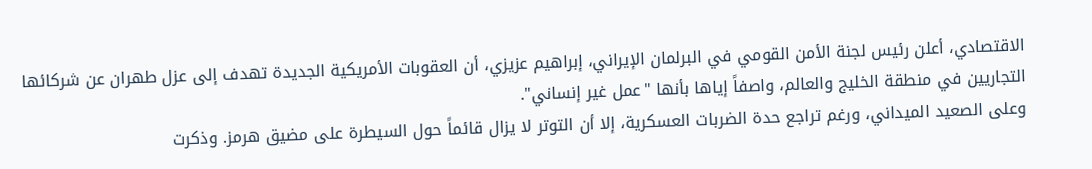الاقتصادي، أعلن رئيس لجنة الأمن القومي في البرلمان الإيراني، إبراهيم عزيزي، أن العقوبات الأمريكية الجديدة تهدف إلى عزل طهران عن شركائها التجاريين في منطقة الخليج والعالم، واصفاً إياها بأنها "عمل غير إنساني".
وعلى الصعيد الميداني، ورغم تراجع حدة الضربات العسكرية، إلا أن التوتر لا يزال قائماً حول السيطرة على مضيق هرمز. وذكرت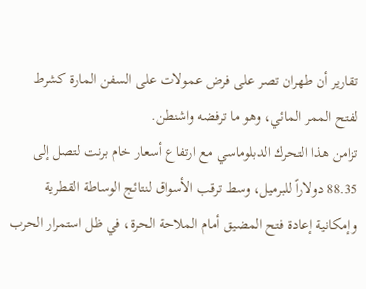تقارير أن طهران تصر على فرض عمولات على السفن المارة كشرط لفتح الممر المائي، وهو ما ترفضه واشنطن.
تزامن هذا التحرك الدبلوماسي مع ارتفاع أسعار خام برنت لتصل إلى 88.35 دولاراً للبرميل، وسط ترقب الأسواق لنتائج الوساطة القطرية وإمكانية إعادة فتح المضيق أمام الملاحة الحرة، في ظل استمرار الحرب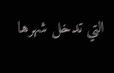التي تدخل شهرها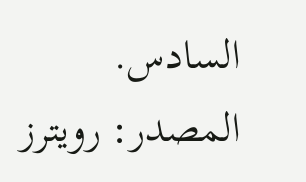السادس.
المصدر: رویترز